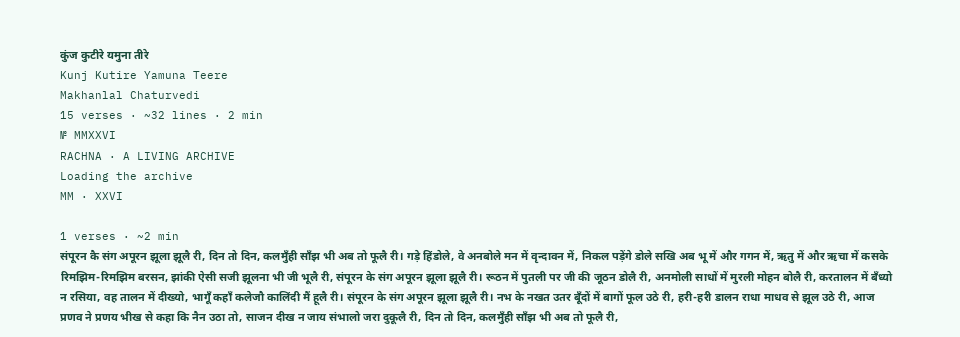कुंज कुटीरे यमुना तीरे
Kunj Kutire Yamuna Teere
Makhanlal Chaturvedi
15 verses · ~32 lines · 2 min
№ MMXXVI
RACHNA · A LIVING ARCHIVE
Loading the archive
MM · XXVI

1 verses · ~2 min
संपूरन कै संग अपूरन झूला झूलै री, दिन तो दिन, कलमुँही साँझ भी अब तो फूलै री। गड़े हिंडोले, वे अनबोले मन में वृन्दावन में, निकल पड़ेंगे डोले सखि अब भू में और गगन में, ऋतु में और ऋचा में कसके रिमझिम-रिमझिम बरसन, झांकी ऐसी सजी झूलना भी जी भूलै री, संपूरन के संग अपूरन झूला झूलै री। रूठन में पुतली पर जी की जूठन डोलै री, अनमोली साधों में मुरली मोहन बोलै री, करतालन में बँध्यो न रसिया, वह तालन में दीख्यो, भागूँ कहाँ कलेजौ कालिंदी मैं हूलै री। संपूरन के संग अपूरन झूला झूलै री। नभ के नखत उतर बूँदों में बागों फूल उठे री, हरी-हरी डालन राधा माधव से झूल उठे री, आज प्रणव ने प्रणय भीख से कहा कि नैन उठा तो, साजन दीख न जाय संभालो जरा दुकूलै री, दिन तो दिन, कलमुँही साँझ भी अब तो फूलै री,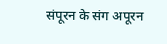संपूरन के संग अपूरन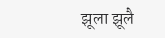झूला झूलै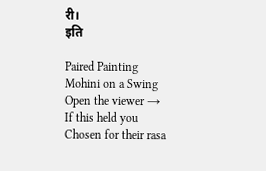री।
इति

Paired Painting
Mohini on a Swing
Open the viewer →
If this held you
Chosen for their rasa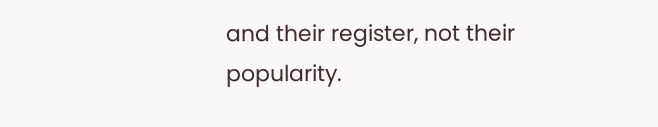and their register, not their popularity.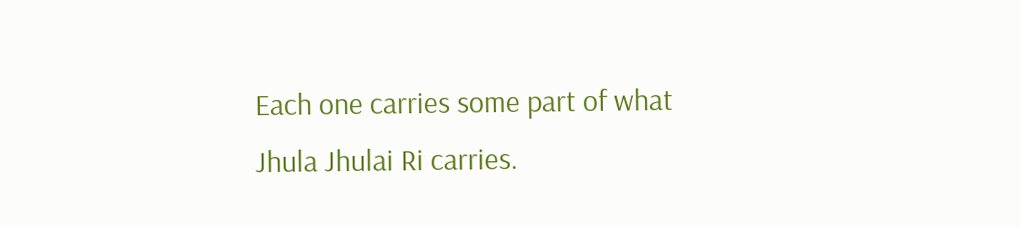Each one carries some part of what Jhula Jhulai Ri carries.